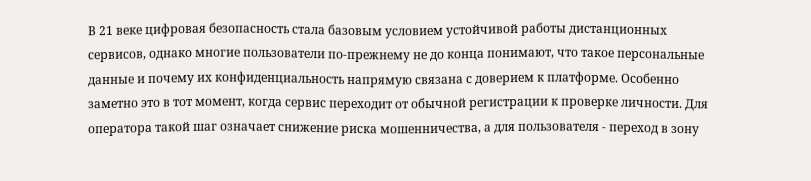В 21 веке цифровая безопасность стала базовым условием устойчивой работы дистанционных сервисов, однако многие пользователи по-прежнему не до конца понимают, что такое персональные данные и почему их конфиденциальность напрямую связана с доверием к платформе. Особенно заметно это в тот момент, когда сервис переходит от обычной регистрации к проверке личности. Для оператора такой шаг означает снижение риска мошенничества, а для пользователя - переход в зону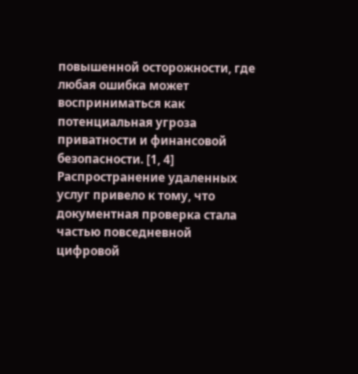повышенной осторожности, где любая ошибка может восприниматься как потенциальная угроза приватности и финансовой безопасности. [1, 4]
Распространение удаленных услуг привело к тому, что документная проверка стала частью повседневной цифровой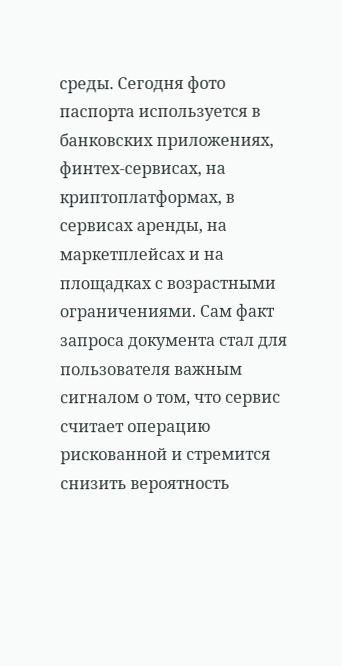среды. Сегодня фото паспорта используется в банковских приложениях, финтех-сервисах, на криптоплатформах, в сервисах аренды, на маркетплейсах и на площадках с возрастными ограничениями. Сам факт запроса документа стал для пользователя важным сигналом о том, что сервис считает операцию рискованной и стремится снизить вероятность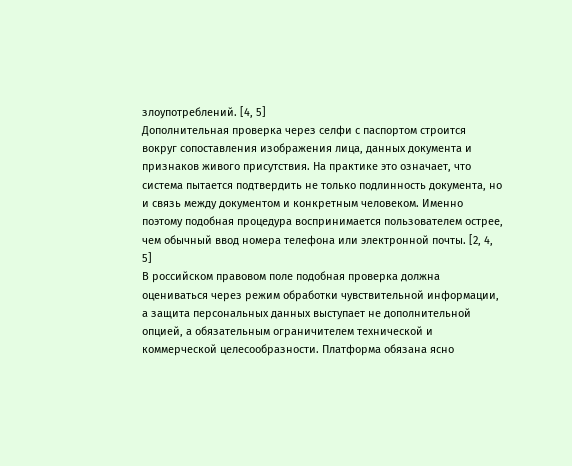злоупотреблений. [4, 5]
Дополнительная проверка через селфи с паспортом строится вокруг сопоставления изображения лица, данных документа и признаков живого присутствия. На практике это означает, что система пытается подтвердить не только подлинность документа, но и связь между документом и конкретным человеком. Именно поэтому подобная процедура воспринимается пользователем острее, чем обычный ввод номера телефона или электронной почты. [2, 4, 5]
В российском правовом поле подобная проверка должна оцениваться через режим обработки чувствительной информации, а защита персональных данных выступает не дополнительной опцией, а обязательным ограничителем технической и коммерческой целесообразности. Платформа обязана ясно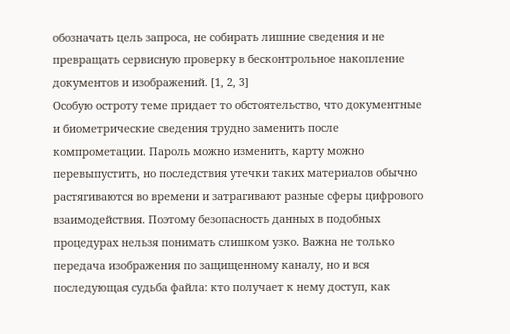обозначать цель запроса, не собирать лишние сведения и не превращать сервисную проверку в бесконтрольное накопление документов и изображений. [1, 2, 3]
Особую остроту теме придает то обстоятельство, что документные и биометрические сведения трудно заменить после компрометации. Пароль можно изменить, карту можно перевыпустить, но последствия утечки таких материалов обычно растягиваются во времени и затрагивают разные сферы цифрового взаимодействия. Поэтому безопасность данных в подобных процедурах нельзя понимать слишком узко. Важна не только передача изображения по защищенному каналу, но и вся последующая судьба файла: кто получает к нему доступ, как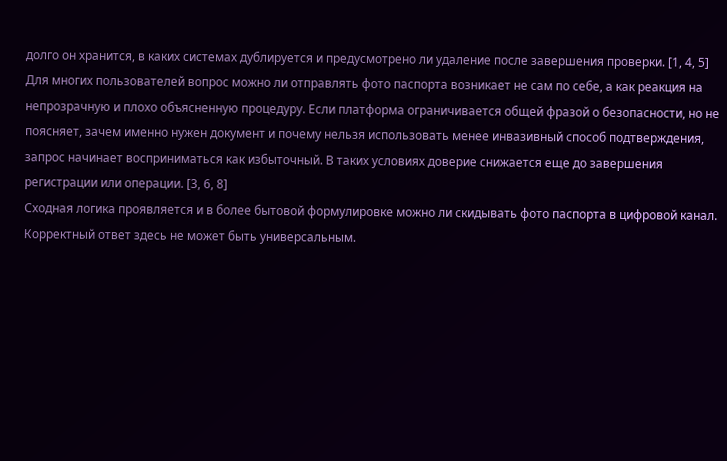долго он хранится, в каких системах дублируется и предусмотрено ли удаление после завершения проверки. [1, 4, 5]
Для многих пользователей вопрос можно ли отправлять фото паспорта возникает не сам по себе, а как реакция на непрозрачную и плохо объясненную процедуру. Если платформа ограничивается общей фразой о безопасности, но не поясняет, зачем именно нужен документ и почему нельзя использовать менее инвазивный способ подтверждения, запрос начинает восприниматься как избыточный. В таких условиях доверие снижается еще до завершения регистрации или операции. [3, 6, 8]
Сходная логика проявляется и в более бытовой формулировке можно ли скидывать фото паспорта в цифровой канал. Корректный ответ здесь не может быть универсальным.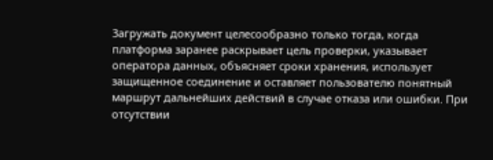Загружать документ целесообразно только тогда, когда платформа заранее раскрывает цель проверки, указывает оператора данных, объясняет сроки хранения, использует защищенное соединение и оставляет пользователю понятный маршрут дальнейших действий в случае отказа или ошибки. При отсутствии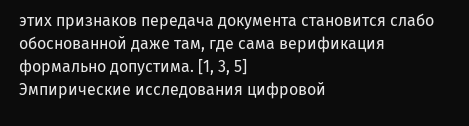этих признаков передача документа становится слабо обоснованной даже там, где сама верификация формально допустима. [1, 3, 5]
Эмпирические исследования цифровой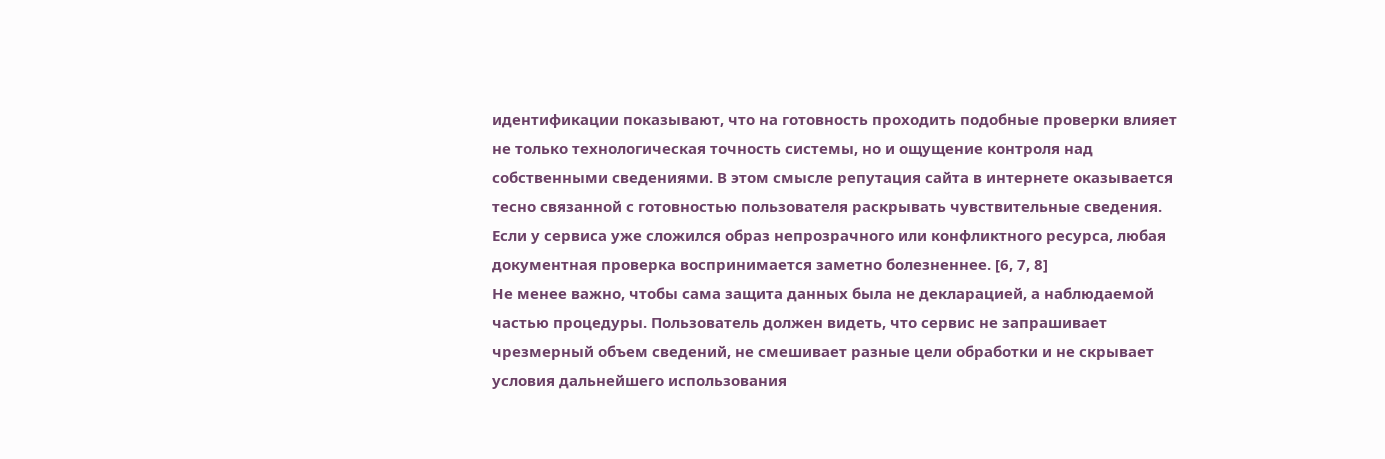идентификации показывают, что на готовность проходить подобные проверки влияет не только технологическая точность системы, но и ощущение контроля над собственными сведениями. В этом смысле репутация сайта в интернете оказывается тесно связанной с готовностью пользователя раскрывать чувствительные сведения. Если у сервиса уже сложился образ непрозрачного или конфликтного ресурса, любая документная проверка воспринимается заметно болезненнее. [6, 7, 8]
Не менее важно, чтобы сама защита данных была не декларацией, а наблюдаемой частью процедуры. Пользователь должен видеть, что сервис не запрашивает чрезмерный объем сведений, не смешивает разные цели обработки и не скрывает условия дальнейшего использования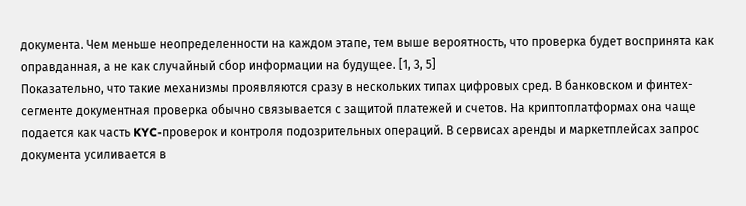документа. Чем меньше неопределенности на каждом этапе, тем выше вероятность, что проверка будет воспринята как оправданная, а не как случайный сбор информации на будущее. [1, 3, 5]
Показательно, что такие механизмы проявляются сразу в нескольких типах цифровых сред. В банковском и финтех-сегменте документная проверка обычно связывается с защитой платежей и счетов. На криптоплатформах она чаще подается как часть KYC-проверок и контроля подозрительных операций. В сервисах аренды и маркетплейсах запрос документа усиливается в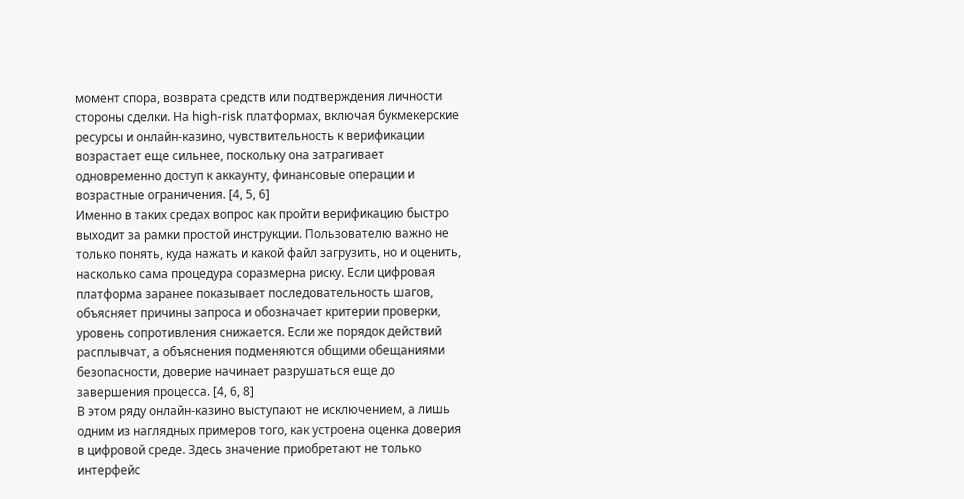момент спора, возврата средств или подтверждения личности стороны сделки. На high-risk платформах, включая букмекерские ресурсы и онлайн-казино, чувствительность к верификации возрастает еще сильнее, поскольку она затрагивает одновременно доступ к аккаунту, финансовые операции и возрастные ограничения. [4, 5, 6]
Именно в таких средах вопрос как пройти верификацию быстро выходит за рамки простой инструкции. Пользователю важно не только понять, куда нажать и какой файл загрузить, но и оценить, насколько сама процедура соразмерна риску. Если цифровая платформа заранее показывает последовательность шагов, объясняет причины запроса и обозначает критерии проверки, уровень сопротивления снижается. Если же порядок действий расплывчат, а объяснения подменяются общими обещаниями безопасности, доверие начинает разрушаться еще до завершения процесса. [4, 6, 8]
В этом ряду онлайн-казино выступают не исключением, а лишь одним из наглядных примеров того, как устроена оценка доверия в цифровой среде. Здесь значение приобретают не только интерфейс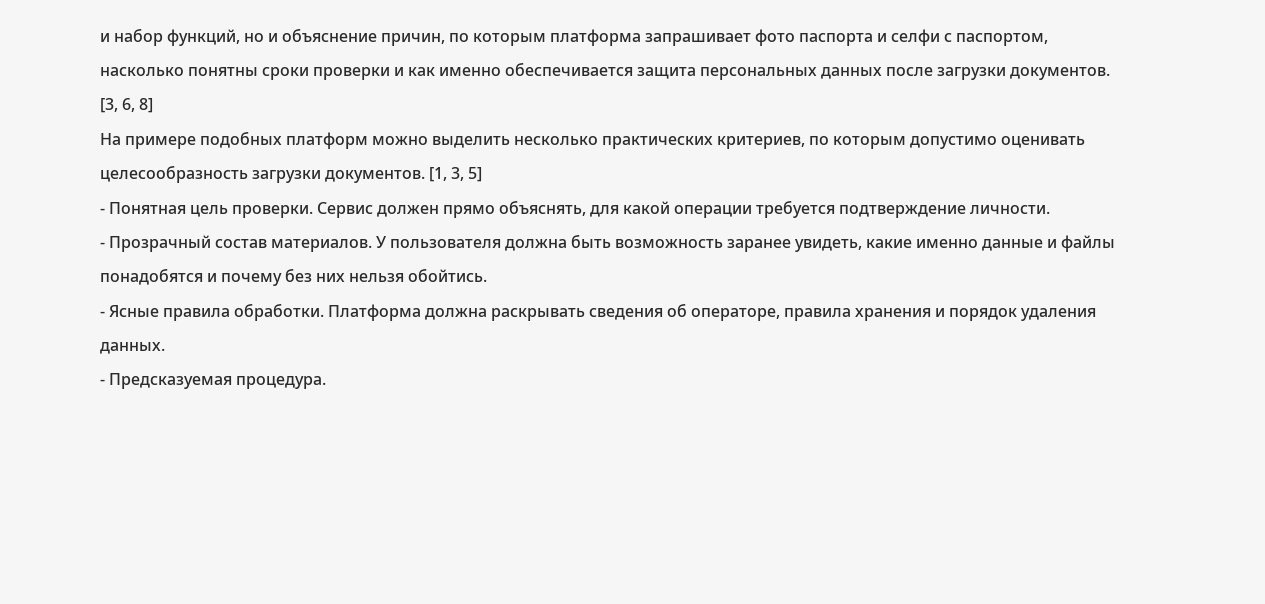и набор функций, но и объяснение причин, по которым платформа запрашивает фото паспорта и селфи с паспортом, насколько понятны сроки проверки и как именно обеспечивается защита персональных данных после загрузки документов. [3, 6, 8]
На примере подобных платформ можно выделить несколько практических критериев, по которым допустимо оценивать целесообразность загрузки документов. [1, 3, 5]
- Понятная цель проверки. Сервис должен прямо объяснять, для какой операции требуется подтверждение личности.
- Прозрачный состав материалов. У пользователя должна быть возможность заранее увидеть, какие именно данные и файлы понадобятся и почему без них нельзя обойтись.
- Ясные правила обработки. Платформа должна раскрывать сведения об операторе, правила хранения и порядок удаления данных.
- Предсказуемая процедура.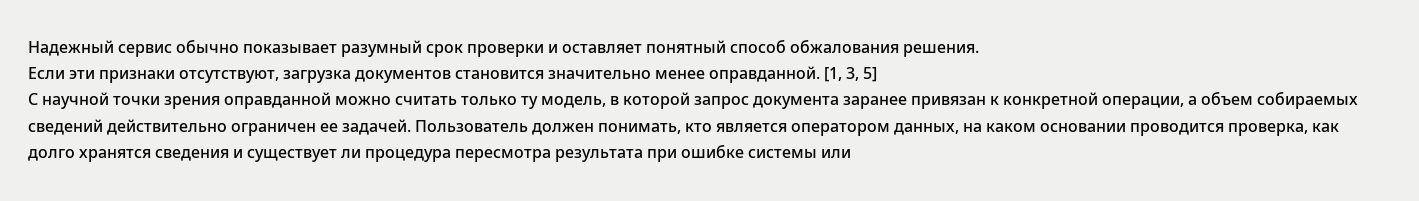Надежный сервис обычно показывает разумный срок проверки и оставляет понятный способ обжалования решения.
Если эти признаки отсутствуют, загрузка документов становится значительно менее оправданной. [1, 3, 5]
С научной точки зрения оправданной можно считать только ту модель, в которой запрос документа заранее привязан к конкретной операции, а объем собираемых сведений действительно ограничен ее задачей. Пользователь должен понимать, кто является оператором данных, на каком основании проводится проверка, как долго хранятся сведения и существует ли процедура пересмотра результата при ошибке системы или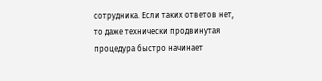сотрудника. Если таких ответов нет, то даже технически продвинутая процедура быстро начинает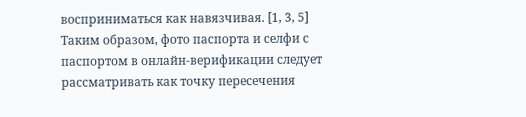восприниматься как навязчивая. [1, 3, 5]
Таким образом, фото паспорта и селфи с паспортом в онлайн-верификации следует рассматривать как точку пересечения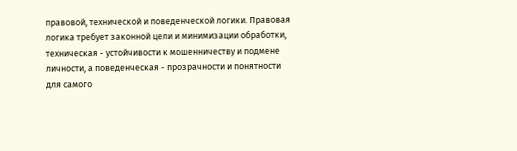правовой, технической и поведенческой логики. Правовая логика требует законной цели и минимизации обработки, техническая - устойчивости к мошенничеству и подмене личности, а поведенческая - прозрачности и понятности для самого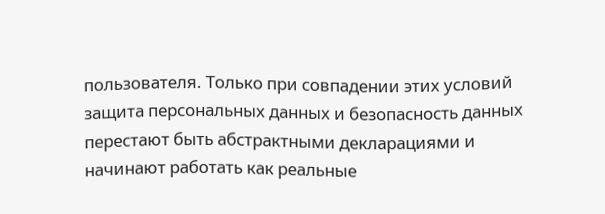пользователя. Только при совпадении этих условий защита персональных данных и безопасность данных перестают быть абстрактными декларациями и начинают работать как реальные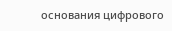основания цифрового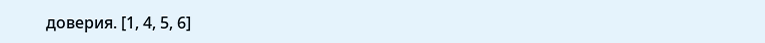доверия. [1, 4, 5, 6]